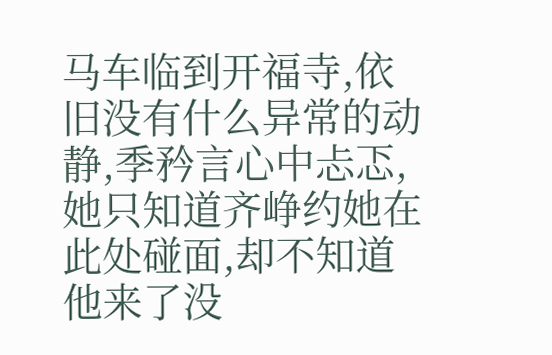马车临到开福寺,依旧没有什么异常的动静,季矜言心中忐忑,她只知道齐峥约她在此处碰面,却不知道他来了没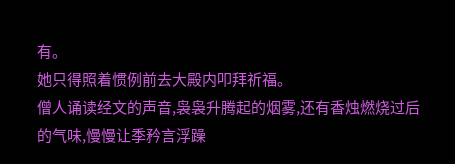有。
她只得照着惯例前去大殿内叩拜祈福。
僧人诵读经文的声音,袅袅升腾起的烟雾,还有香烛燃烧过后的气味,慢慢让季矜言浮躁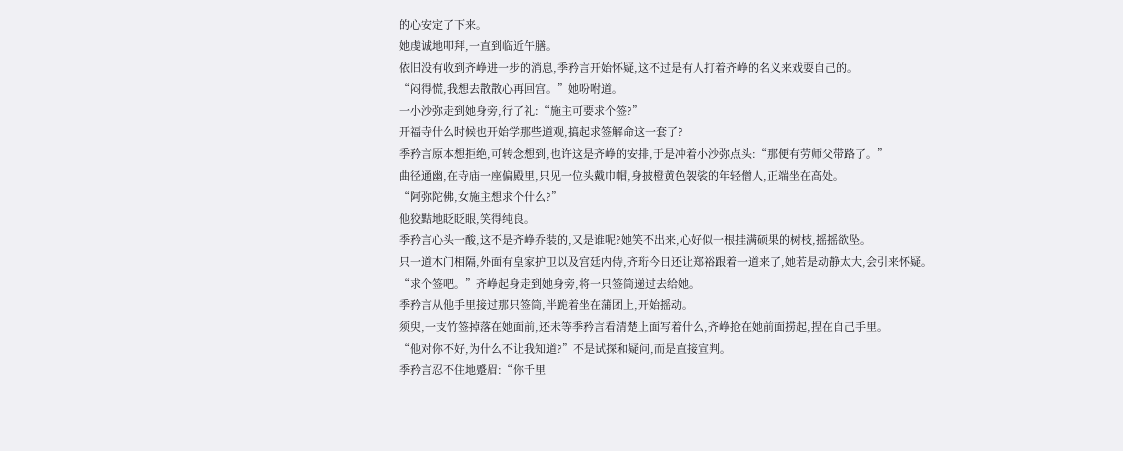的心安定了下来。
她虔诚地叩拜,一直到临近午膳。
依旧没有收到齐峥进一步的消息,季矜言开始怀疑,这不过是有人打着齐峥的名义来戏耍自己的。
“闷得慌,我想去散散心再回宫。”她吩咐道。
一小沙弥走到她身旁,行了礼:“施主可要求个签?”
开福寺什么时候也开始学那些道观,搞起求签解命这一套了?
季矜言原本想拒绝,可转念想到,也许这是齐峥的安排,于是冲着小沙弥点头:“那便有劳师父带路了。”
曲径通幽,在寺庙一座偏殿里,只见一位头戴巾帽,身披橙黄色袈裟的年轻僧人,正端坐在高处。
“阿弥陀佛,女施主想求个什么?”
他狡黠地眨眨眼,笑得纯良。
季矜言心头一酸,这不是齐峥乔装的,又是谁呢?她笑不出来,心好似一根挂满硕果的树枝,摇摇欲坠。
只一道木门相隔,外面有皇家护卫以及宫廷内侍,齐珩今日还让郑裕跟着一道来了,她若是动静太大,会引来怀疑。
“求个签吧。”齐峥起身走到她身旁,将一只签筒递过去给她。
季矜言从他手里接过那只签筒,半跪着坐在蒲团上,开始摇动。
须臾,一支竹签掉落在她面前,还未等季矜言看清楚上面写着什么,齐峥抢在她前面捞起,捏在自己手里。
“他对你不好,为什么不让我知道?”不是试探和疑问,而是直接宣判。
季矜言忍不住地蹙眉:“你千里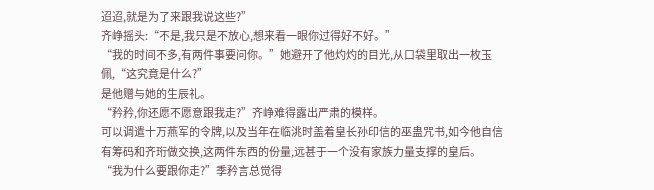迢迢,就是为了来跟我说这些?”
齐峥摇头:“不是,我只是不放心,想来看一眼你过得好不好。”
“我的时间不多,有两件事要问你。”她避开了他灼灼的目光,从口袋里取出一枚玉佩,“这究竟是什么?”
是他赠与她的生辰礼。
“矜矜,你还愿不愿意跟我走?”齐峥难得露出严肃的模样。
可以调遣十万燕军的令牌,以及当年在临洮时盖着皇长孙印信的巫蛊咒书,如今他自信有筹码和齐珩做交换,这两件东西的份量,远甚于一个没有家族力量支撑的皇后。
“我为什么要跟你走?”季矜言总觉得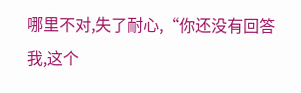哪里不对,失了耐心,“你还没有回答我,这个